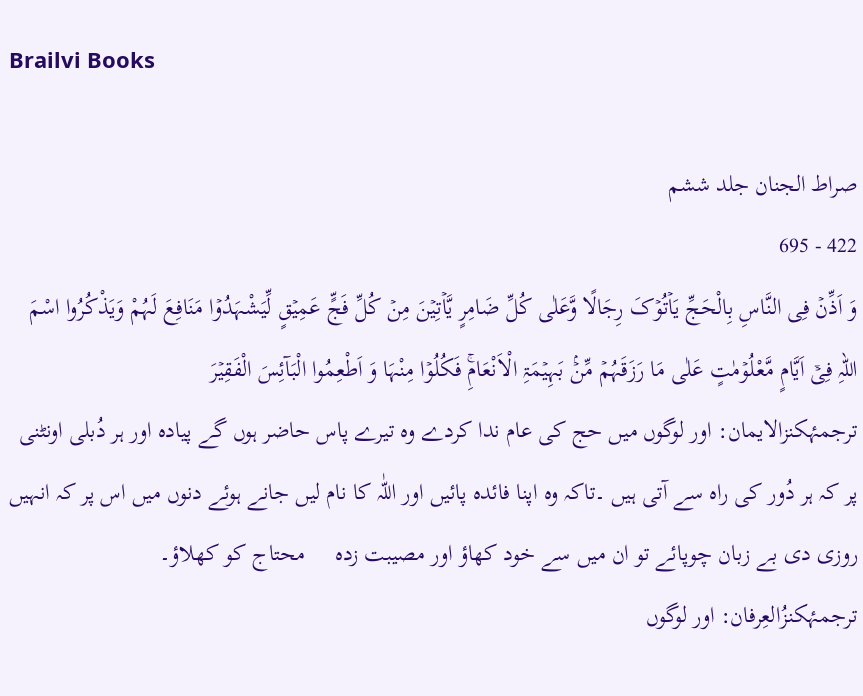Brailvi Books

صراط الجنان جلد ششم
422 - 695
وَ اَذِّنۡ فِی النَّاسِ بِالْحَجِّ یَاۡتُوۡکَ رِجَالًا وَّعَلٰی کُلِّ ضَامِرٍ یَّاۡتِیۡنَ مِنۡ کُلِّ فَجٍّ عَمِیۡقٍ لِّیَشْہَدُوۡا مَنَافِعَ لَہُمْ وَیَذْکُرُوا اسْمَ اللہِ فِیۡۤ اَیَّامٍ مَّعْلُوۡمٰتٍ عَلٰی مَا رَزَقَہُمۡ مِّنۡۢ بَہِیۡمَۃِ الْاَنْعَامِۚ فَکُلُوۡا مِنْہَا وَ اَطْعِمُوا الْبَآئِسَ الْفَقِیۡرَ
ترجمۂکنزالایمان: اور لوگوں میں حج کی عام ندا کردے وہ تیرے پاس حاضر ہوں گے پیادہ اور ہر دُبلی اونٹنی پر کہ ہر دُور کی راہ سے آتی ہیں ۔تاکہ وہ اپنا فائدہ پائیں اور اللّٰہ کا نام لیں جانے ہوئے دنوں میں اس پر کہ انہیں روزی دی بے زبان چوپائے تو ان میں سے خود کھاؤ اور مصیبت زدہ     محتاج کو کھلاؤ۔
ترجمۂکنزُالعِرفان: اور لوگوں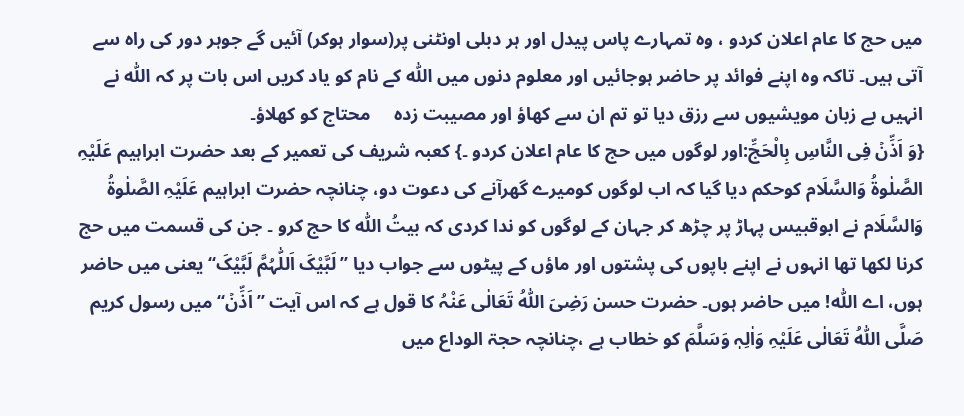میں حج کا عام اعلان کردو ، وہ تمہارے پاس پیدل اور ہر دبلی اونٹنی پر(سوار ہوکر) آئیں گے جوہر دور کی راہ سے آتی ہیں۔ تاکہ وہ اپنے فوائد پر حاضر ہوجائیں اور معلوم دنوں میں اللّٰہ کے نام کو یاد کریں اس بات پر کہ اللّٰہ نے انہیں بے زبان مویشیوں سے رزق دیا تو تم ان سے کھاؤ اور مصیبت زدہ     محتاج کو کھلاؤ۔
{وَ اَذِّنۡ فِی النَّاسِ بِالْحَجِّ:اور لوگوں میں حج کا عام اعلان کردو ۔} کعبہ شریف کی تعمیر کے بعد حضرت ابراہیم عَلَیْہِ الصَّلٰوۃُ وَالسَّلَام کوحکم دیا گیا کہ اب لوگوں کومیرے گھرآنے کی دعوت دو، چنانچہ حضرت ابراہیم عَلَیْہِ الصَّلٰوۃُ وَالسَّلَام نے ابوقبیس پہاڑ پر چڑھ کر جہان کے لوگوں کو ندا کردی کہ بیتُ اللّٰہ کا حج کرو ۔ جن کی قسمت میں حج کرنا لکھا تھا انہوں نے اپنے باپوں کی پشتوں اور ماؤں کے پیٹوں سے جواب دیا ’’لَبَّیْکَ اَللّٰہُمَّ لَبَّیْکَ‘‘ یعنی میں حاضر ہوں، اے اللّٰہ! میں حاضر ہوں۔ حضرت حسن رَضِیَ اللّٰہُ تَعَالٰی عَنْہُ کا قول ہے کہ اس آیت ’’اَذِّنۡ‘‘ میں رسول کریم صَلَّی اللّٰہُ تَعَالٰی عَلَیْہِ وَاٰلِہٖ وَسَلَّمَ کو خطاب ہے ،چنانچہ حجۃ الوداع میں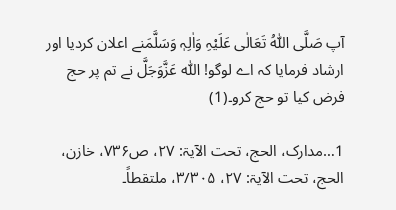آپ صَلَّی اللّٰہُ تَعَالٰی عَلَیْہِ وَاٰلِہٖ وَسَلَّمَنے اعلان کردیا اور ارشاد فرمایا کہ اے لوگو! اللّٰہ عَزَّوَجَلَّ نے تم پر حج فرض کیا تو حج کرو۔(1)

1…مدارک، الحج، تحت الآیۃ: ۲۷، ص۷۳۶، خازن، الحج، تحت الآیۃ: ۲۷، ۳/۳۰۵، ملتقطاً۔